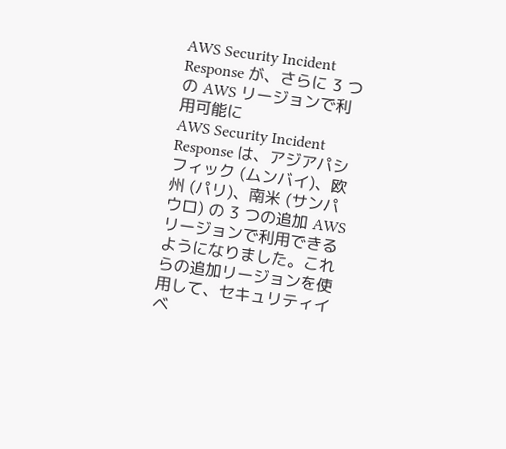AWS Security Incident Response が、さらに 3 つの AWS リージョンで利用可能に
AWS Security Incident Response は、アジアパシフィック (ムンバイ)、欧州 (パリ)、南米 (サンパウロ) の 3 つの追加 AWS リージョンで利用できるようになりました。これらの追加リージョンを使用して、セキュリティイベ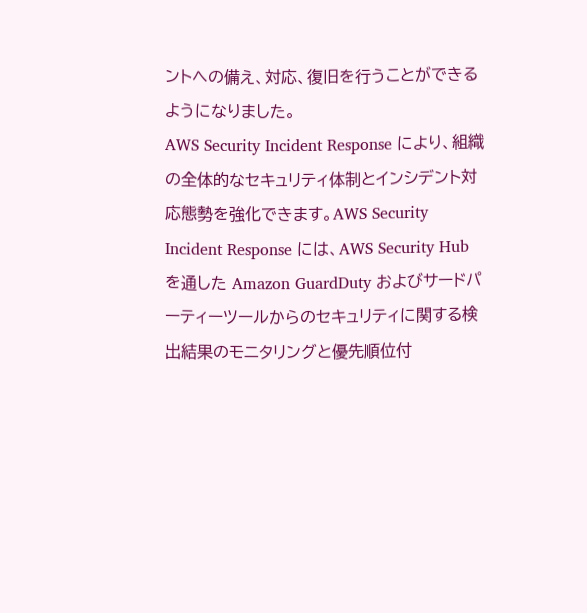ントへの備え、対応、復旧を行うことができるようになりました。
AWS Security Incident Response により、組織の全体的なセキュリティ体制とインシデント対応態勢を強化できます。AWS Security Incident Response には、AWS Security Hub を通した Amazon GuardDuty およびサードパーティーツールからのセキュリティに関する検出結果のモニタリングと優先順位付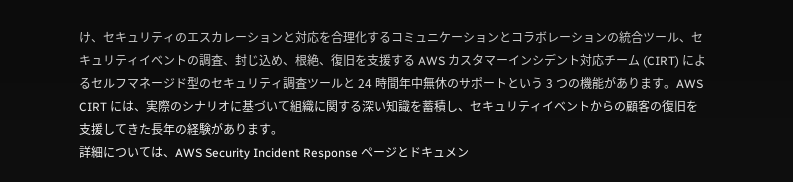け、セキュリティのエスカレーションと対応を合理化するコミュニケーションとコラボレーションの統合ツール、セキュリティイベントの調査、封じ込め、根絶、復旧を支援する AWS カスタマーインシデント対応チーム (CIRT) によるセルフマネージド型のセキュリティ調査ツールと 24 時間年中無休のサポートという 3 つの機能があります。AWS CIRT には、実際のシナリオに基づいて組織に関する深い知識を蓄積し、セキュリティイベントからの顧客の復旧を支援してきた長年の経験があります。
詳細については、AWS Security Incident Response ページとドキュメン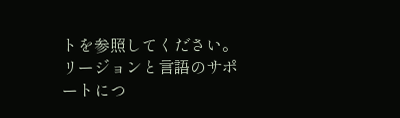トを参照してください。リージョンと言語のサポートにつ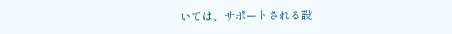いては、サポートされる設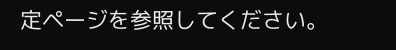定ページを参照してください。